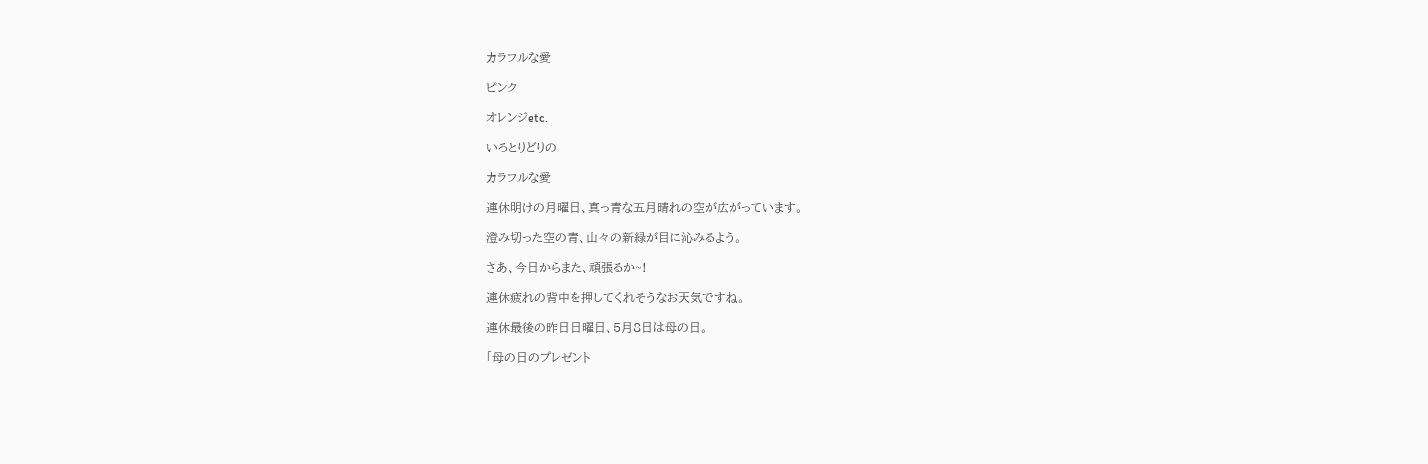カラフルな愛

ピンク

オレンジetc.

いろとりどりの

カラフルな愛

連休明けの月曜日、真っ青な五月晴れの空が広がっています。

澄み切った空の青、山々の新緑が目に沁みるよう。

さあ、今日からまた、頑張るか~!

連休疲れの背中を押してくれそうなお天気ですね。

連休最後の昨日日曜日、5月8日は母の日。

「母の日のプレゼント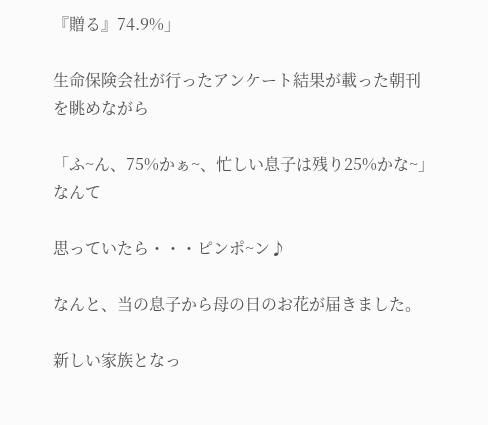『贈る』74.9%」

生命保険会社が行ったアンケート結果が載った朝刊を眺めながら

「ふ~ん、75%かぁ~、忙しい息子は残り25%かな~」なんて

思っていたら・・・ピンポ~ン♪

なんと、当の息子から母の日のお花が届きました。

新しい家族となっ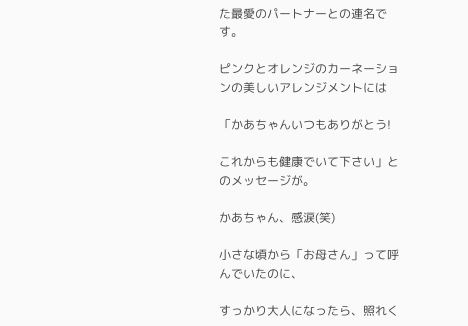た最愛のパートナーとの連名です。

ピンクとオレンジのカーネーションの美しいアレンジメントには

「かあちゃんいつもありがとう!

これからも健康でいて下さい」とのメッセージが。

かあちゃん、感涙(笑)

小さな頃から「お母さん」って呼んでいたのに、

すっかり大人になったら、照れく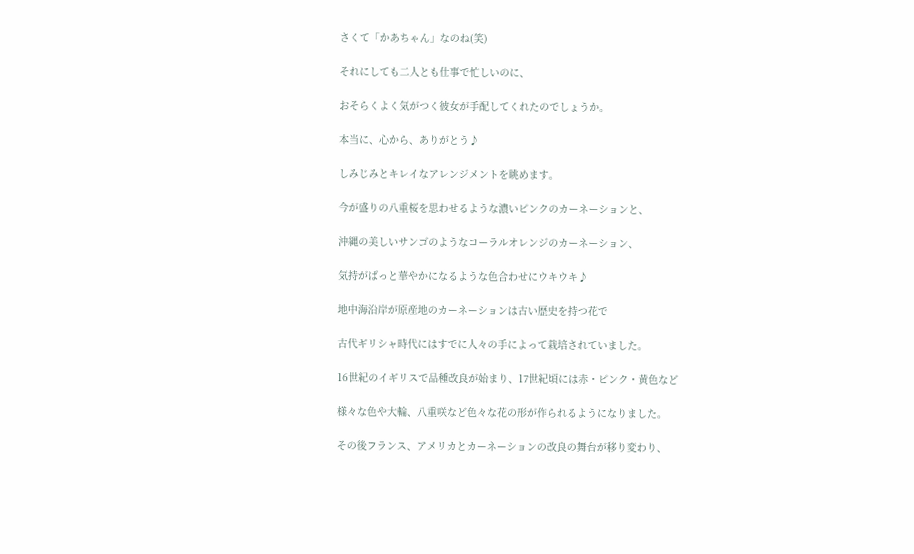さくて「かあちゃん」なのね(笑)

それにしても二人とも仕事で忙しいのに、

おそらくよく気がつく彼女が手配してくれたのでしょうか。

本当に、心から、ありがとう♪

しみじみとキレイなアレンジメントを眺めます。

今が盛りの八重桜を思わせるような濃いピンクのカーネーションと、

沖縄の美しいサンゴのようなコーラルオレンジのカーネーション、

気持がぱっと華やかになるような色合わせにウキウキ♪

地中海沿岸が原産地のカーネーションは古い歴史を持つ花で

古代ギリシャ時代にはすでに人々の手によって栽培されていました。

16世紀のイギリスで品種改良が始まり、17世紀頃には赤・ピンク・黄色など

様々な色や大輪、八重咲など色々な花の形が作られるようになりました。

その後フランス、アメリカとカーネーションの改良の舞台が移り変わり、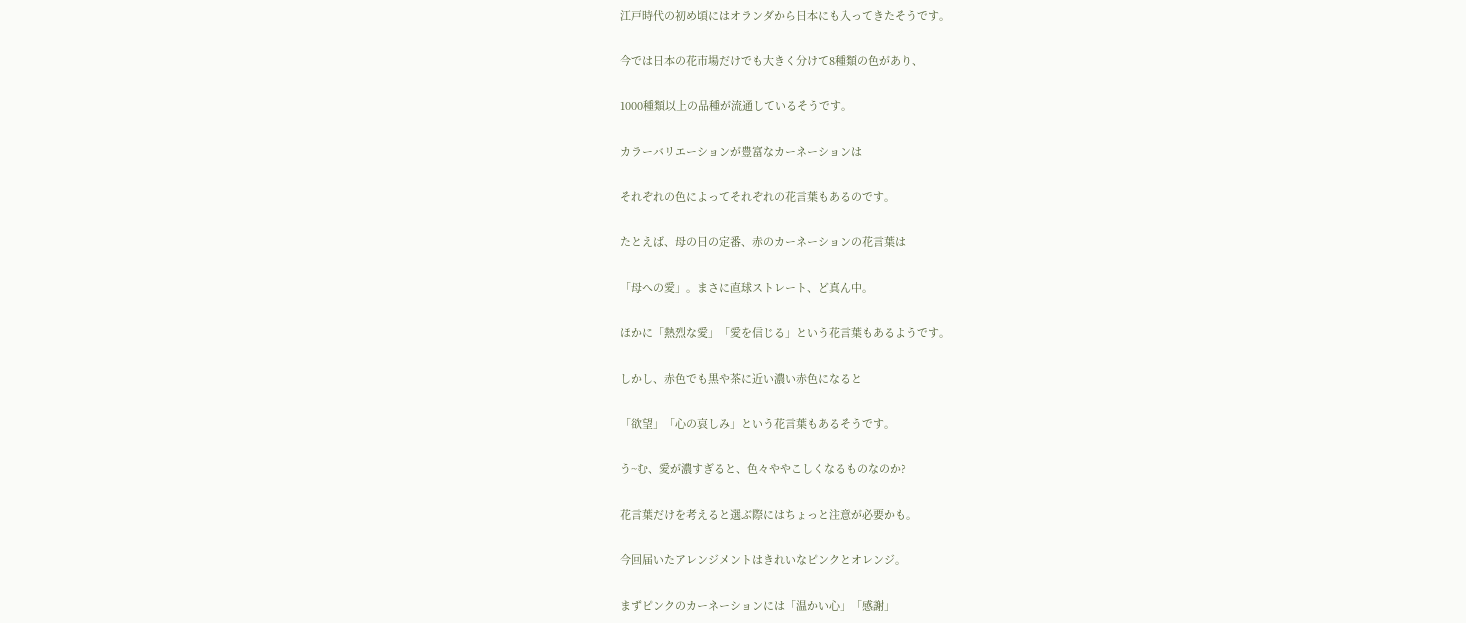江戸時代の初め頃にはオランダから日本にも入ってきたそうです。

今では日本の花市場だけでも大きく分けて8種類の色があり、

1000種類以上の品種が流通しているそうです。

カラーバリエーションが豊富なカーネーションは

それぞれの色によってそれぞれの花言葉もあるのです。

たとえば、母の日の定番、赤のカーネーションの花言葉は

「母への愛」。まさに直球ストレート、ど真ん中。

ほかに「熱烈な愛」「愛を信じる」という花言葉もあるようです。

しかし、赤色でも黒や茶に近い濃い赤色になると

「欲望」「心の哀しみ」という花言葉もあるそうです。

う~む、愛が濃すぎると、色々ややこしくなるものなのか?

花言葉だけを考えると選ぶ際にはちょっと注意が必要かも。

今回届いたアレンジメントはきれいなピンクとオレンジ。

まずピンクのカーネーションには「温かい心」「感謝」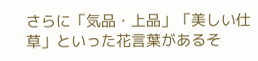さらに「気品・上品」「美しい仕草」といった花言葉があるそ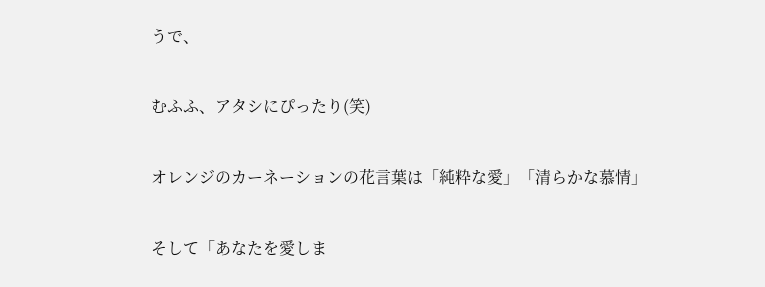うで、

むふふ、アタシにぴったり(笑)

オレンジのカーネーションの花言葉は「純粋な愛」「清らかな慕情」

そして「あなたを愛しま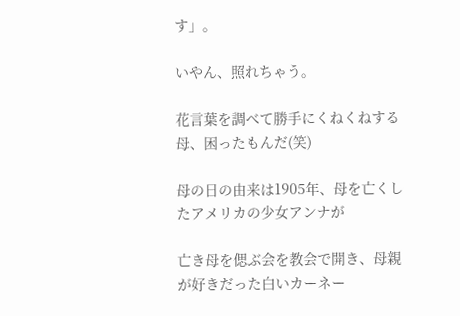す」。

いやん、照れちゃう。

花言葉を調べて勝手にくねくねする母、困ったもんだ(笑)

母の日の由来は1905年、母を亡くしたアメリカの少女アンナが

亡き母を偲ぶ会を教会で開き、母親が好きだった白いカーネー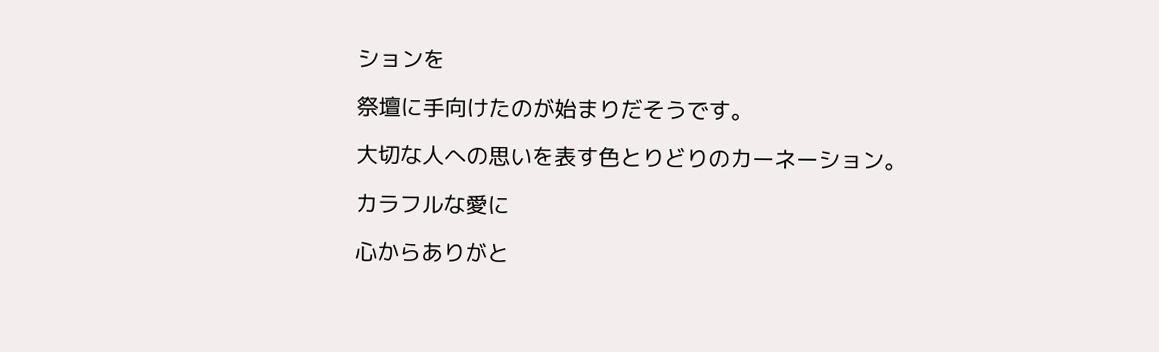ションを

祭壇に手向けたのが始まりだそうです。

大切な人への思いを表す色とりどりのカーネーション。

カラフルな愛に

心からありがと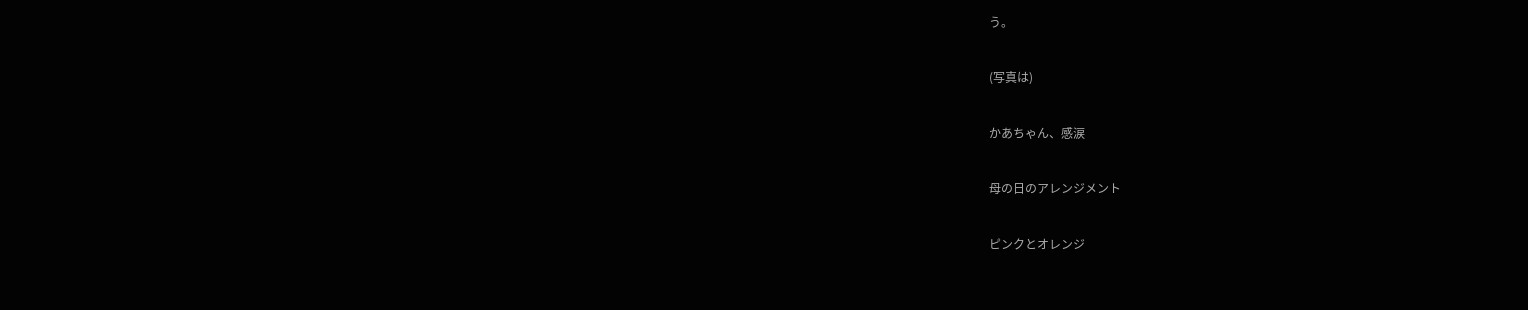う。

(写真は)

かあちゃん、感涙

母の日のアレンジメント

ピンクとオレンジ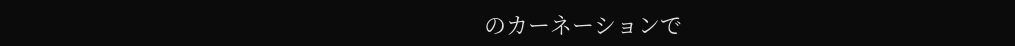のカーネーションで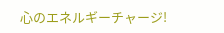心のエネルギーチャージ!